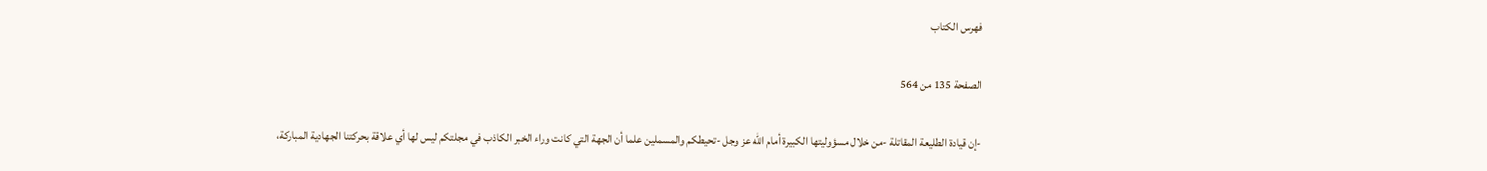فهرس الكتاب

الصفحة 135 من 564

-إن قيادة الطليعة المقاتلة -من خلال مسؤوليتها الكبيرة أمام الله عز وجل -تحيطكم والمسملين علما أن الجهة التي كانت وراء الخبر الكاذب في مجلتكم ليس لها أي علاقة بحركتنا الجهادية المباركة،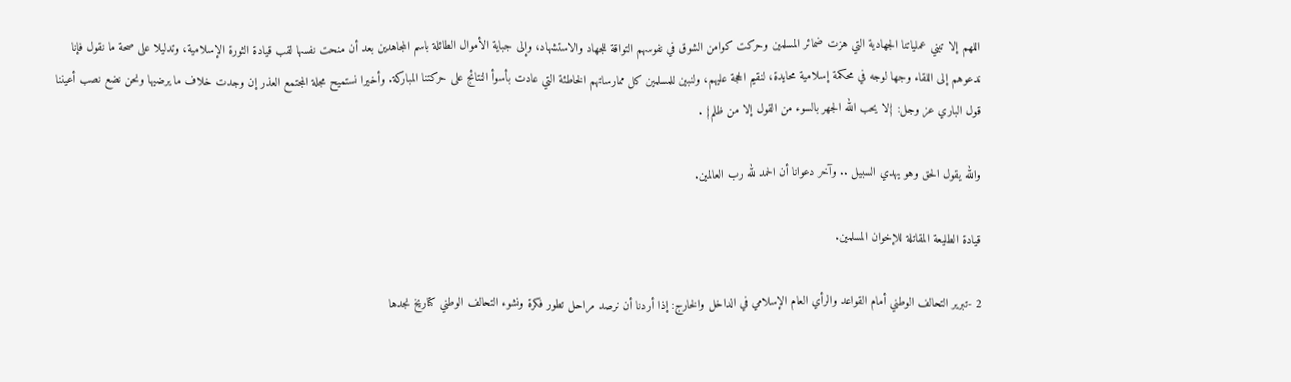اللهم إلا تبني عملياتنا الجهادية التي هزت ضمائر المسلمين وحركت كوامن الشوق في نفوسهم التواقة للجهاد والاستشهاد، وإلى جباية الأموال الطائلة باسم المجاهدين بعد أن منحت نفسها لقب قيادة الثورة الإسلامية، وتدليلا على صحة ما نقول فإنا ندعوهم إلى اللقاء وجها لوجه في محكمة إسلامية محايدة، لنقيم الحجة عليهم، ولنبين للمسلمين كل ممارساتهم الخاطئة التي عادت بأسوأ النتائج على حركتنا المباركة. وأخيرا نستميح مجلة المجتمع العذر إن وجدت خلاف ما يرضيها ونحن نضع نصب أعيننا قول الباري عز وجل: {لا يحب الله الجهر بالسوء من القول إلا من ظلم} .

والله يقول الحق وهو يهدي السبيل .. وآخر دعوانا أن الحمد لله رب العالمين.

قيادة الطليعة المقاتلة للإخوان المسلمين.

2 -تبرير التحالف الوطني أمام القواعد والرأي العام الإسلامي في الداخل والخارج: إذا أردنا أن نرصد مراحل تطور فكرة ونشوء التحالف الوطني كتاريخ نجدها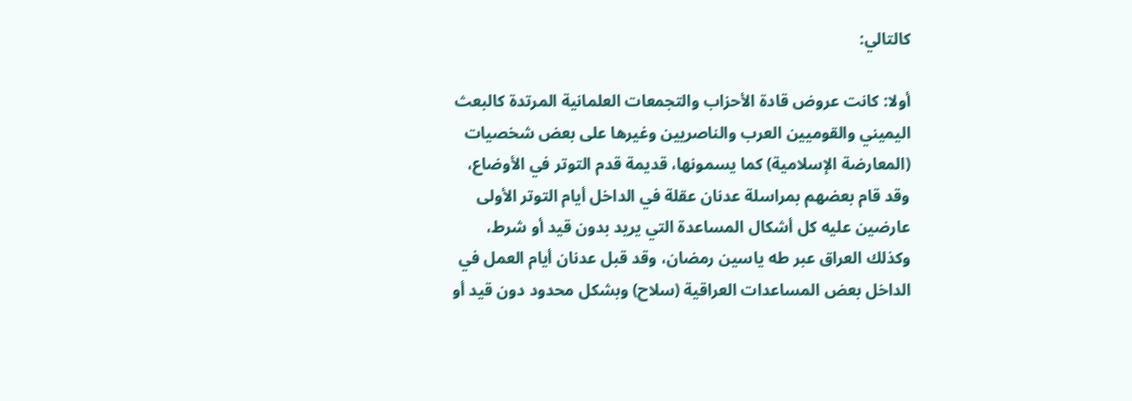كالتالي:

أولا: كانت عروض قادة الأحزاب والتجمعات العلمانية المرتدة كالبعث اليميني والقوميين العرب والناصريين وغيرها على بعض شخصيات (المعارضة الإسلامية) كما يسمونها، قديمة قدم التوتر في الأوضاع، وقد قام بعضهم بمراسلة عدنان عقلة في الداخل أيام التوتر الأولى عارضين عليه كل أشكال المساعدة التي يريد بدون قيد أو شرط، وكذلك العراق عبر طه ياسين رمضان، وقد قبل عدنان أيام العمل في الداخل بعض المساعدات العراقية (سلاح) وبشكل محدود دون قيد أو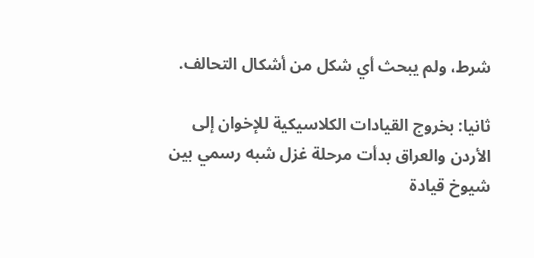شرط، ولم يبحث أي شكل من أشكال التحالف.

ثانيا: بخروج القيادات الكلاسيكية للإخوان إلى الأردن والعراق بدأت مرحلة غزل شبه رسمي بين شيوخ قيادة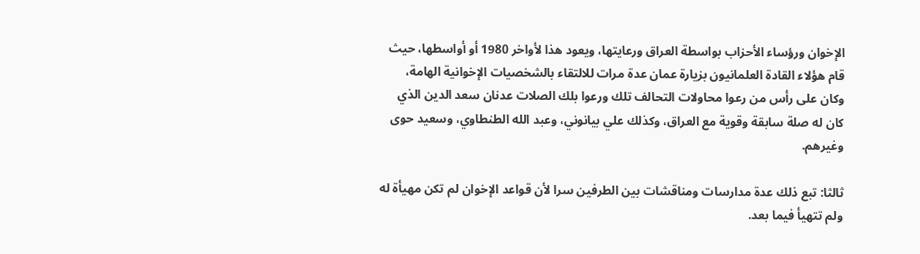الإخوان ورؤساء الأحزاب بواسطة العراق ورعايتها، ويعود هذا لأواخر 1980 أو أواسطها، حيث قام هؤلاء القادة العلمانيون بزيارة عمان عدة مرات للالتقاء بالشخصيات الإخوانية الهامة، وكان على رأس من رعوا محاولات التحالف تلك ورعوا بلك الصلات عدنان سعد الدين الذي كان له صلة سابقة وقوية مع العراق، وكذلك علي بيانوني، وعبد الله الطنطاوي، وسعيد حوى وغيرهم.

ثالثا: تبع ذلك عدة مدارسات ومناقشات بين الطرفين سرا لأن قواعد الإخوان لم تكن مهيأة له ولم تتهيأ فيما بعد.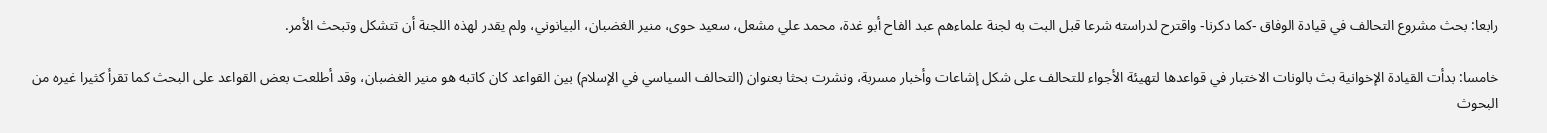رابعا: بحث مشروع التحالف في قيادة الوفاق -كما دكرنا- واقترح لدراسته شرعا قبل البت به لجنة علماءهم عبد الفاح أبو غدة، محمد علي مشعل، سعيد حوى، منير الغضبان، البيانوني، ولم يقدر لهذه اللجنة أن تتشكل وتبحث الأمر.

خامسا: بدأت القيادة الإخوانية بث بالونات الاختبار في قواعدها لتهيئة الأجواء للتحالف على شكل إشاعات وأخبار مسربة، ونشرت بحثا بعنوان (التحالف السياسي في الإسلام) بين القواعد كان كاتبه هو منير الغضبان، وقد أطلعت بعض القواعد على البحث كما تقرأ كثيرا غيره من البحوث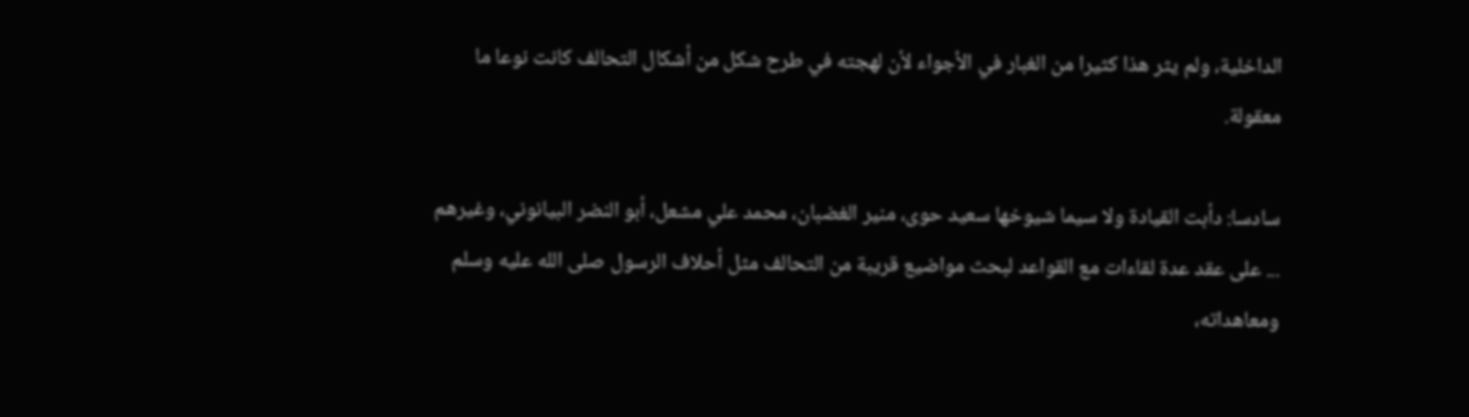الداخلية، ولم يثر هذا كثيرا من الغبار في الأجواء لأن لهجته في طرح شكل من أشكال التحالف كانت نوعا ما معقولة.

سادسا: دأبت القيادة ولا سيما شيوخها سعيد حوى، منير الغضبان، محمد علي مشعل، أبو النضر البيانوني، وغيرهم ... على عقد عدة لقاءات مع القواعد لبحث مواضيع قريبة من التحالف مثل أحلاف الرسول صلى الله عليه وسلم ومعاهداته،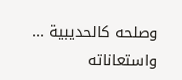وصلحه كالحديبية ... واستعاناته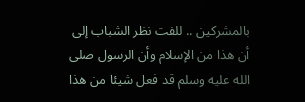بالمشركين .. للفت نظر الشباب إلى أن هذا من الإسلام وأن الرسول صلى الله عليه وسلم قد فعل شيئا من هذا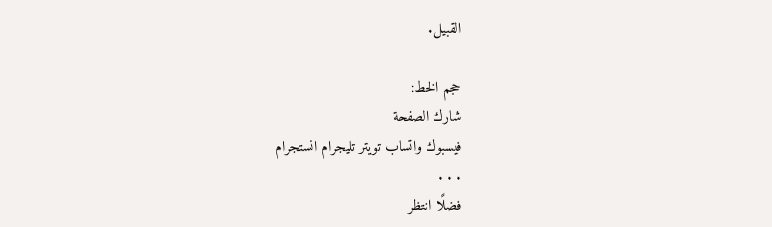القبيل.

حجم الخط:
شارك الصفحة
فيسبوك واتساب تويتر تليجرام انستجرام
. . .
فضلًا انتظر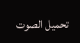تحميل الصوت